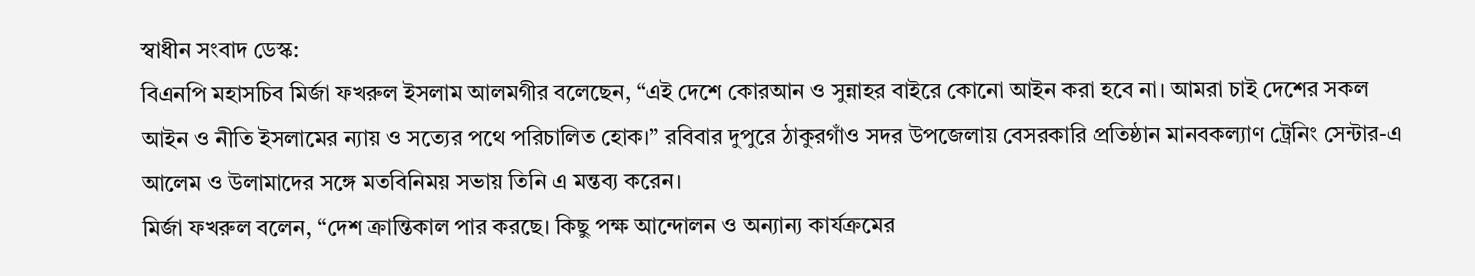স্বাধীন সংবাদ ডেস্ক:
বিএনপি মহাসচিব মির্জা ফখরুল ইসলাম আলমগীর বলেছেন, “এই দেশে কোরআন ও সুন্নাহর বাইরে কোনো আইন করা হবে না। আমরা চাই দেশের সকল আইন ও নীতি ইসলামের ন্যায় ও সত্যের পথে পরিচালিত হোক।” রবিবার দুপুরে ঠাকুরগাঁও সদর উপজেলায় বেসরকারি প্রতিষ্ঠান মানবকল্যাণ ট্রেনিং সেন্টার-এ আলেম ও উলামাদের সঙ্গে মতবিনিময় সভায় তিনি এ মন্তব্য করেন।
মির্জা ফখরুল বলেন, “দেশ ক্রান্তিকাল পার করছে। কিছু পক্ষ আন্দোলন ও অন্যান্য কার্যক্রমের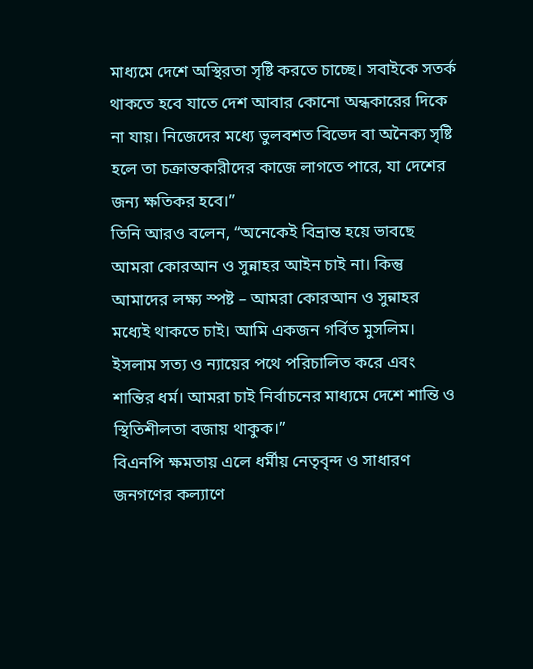মাধ্যমে দেশে অস্থিরতা সৃষ্টি করতে চাচ্ছে। সবাইকে সতর্ক থাকতে হবে যাতে দেশ আবার কোনো অন্ধকারের দিকে না যায়। নিজেদের মধ্যে ভুলবশত বিভেদ বা অনৈক্য সৃষ্টি হলে তা চক্রান্তকারীদের কাজে লাগতে পারে, যা দেশের জন্য ক্ষতিকর হবে।”
তিনি আরও বলেন, “অনেকেই বিভ্রান্ত হয়ে ভাবছে আমরা কোরআন ও সুন্নাহর আইন চাই না। কিন্তু আমাদের লক্ষ্য স্পষ্ট – আমরা কোরআন ও সুন্নাহর মধ্যেই থাকতে চাই। আমি একজন গর্বিত মুসলিম। ইসলাম সত্য ও ন্যায়ের পথে পরিচালিত করে এবং শান্তির ধর্ম। আমরা চাই নির্বাচনের মাধ্যমে দেশে শান্তি ও স্থিতিশীলতা বজায় থাকুক।”
বিএনপি ক্ষমতায় এলে ধর্মীয় নেতৃবৃন্দ ও সাধারণ জনগণের কল্যাণে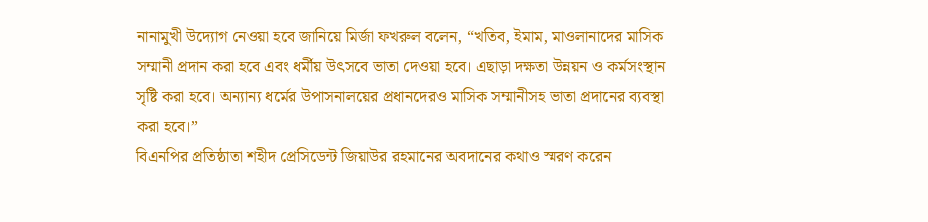নানামুখী উদ্যোগ নেওয়া হবে জানিয়ে মির্জা ফখরুল বলেন, “খতিব, ইমাম, মাওলানাদের মাসিক সম্মানী প্রদান করা হবে এবং ধর্মীয় উৎসবে ভাতা দেওয়া হবে। এছাড়া দক্ষতা উন্নয়ন ও কর্মসংস্থান সৃষ্টি করা হবে। অন্যান্য ধর্মের উপাসনালয়ের প্রধানদেরও মাসিক সম্মানীসহ ভাতা প্রদানের ব্যবস্থা করা হবে।”
বিএনপির প্রতিষ্ঠাতা শহীদ প্রেসিডেন্ট জিয়াউর রহমানের অবদানের কথাও স্মরণ করেন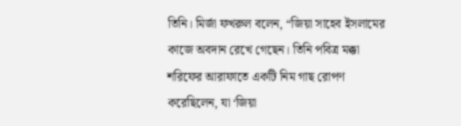তিনি। মির্জা ফখরুল বলেন, “জিয়া সাহেব ইসলামের কাজে অবদান রেখে গেছেন। তিনি পবিত্র মক্কা শরিফের আরাফাতে একটি নিম গাছ রোপণ করেছিলেন, যা ‘জিয়া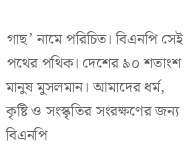গাছ’ নামে পরিচিত। বিএনপি সেই পথের পথিক। দেশের ৯০ শতাংশ মানুষ মুসলমান। আমাদের ধর্ম, কৃষ্টি ও সংস্কৃতির সংরক্ষণের জন্য বিএনপি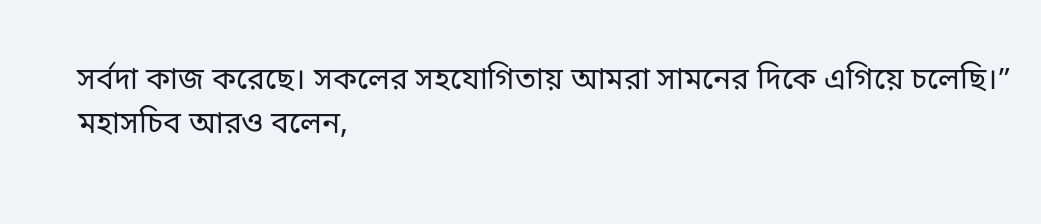সর্বদা কাজ করেছে। সকলের সহযোগিতায় আমরা সামনের দিকে এগিয়ে চলেছি।”
মহাসচিব আরও বলেন,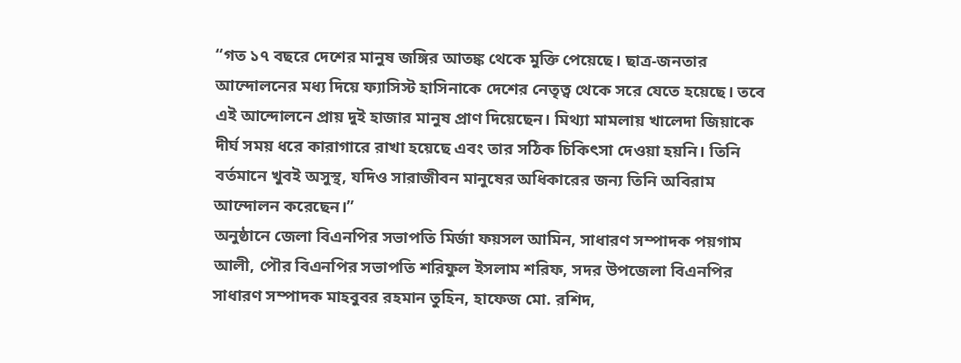“গত ১৭ বছরে দেশের মানুষ জঙ্গির আতঙ্ক থেকে মুক্তি পেয়েছে। ছাত্র-জনতার আন্দোলনের মধ্য দিয়ে ফ্যাসিস্ট হাসিনাকে দেশের নেতৃত্ব থেকে সরে যেতে হয়েছে। তবে এই আন্দোলনে প্রায় দুই হাজার মানুষ প্রাণ দিয়েছেন। মিথ্যা মামলায় খালেদা জিয়াকে দীর্ঘ সময় ধরে কারাগারে রাখা হয়েছে এবং তার সঠিক চিকিৎসা দেওয়া হয়নি। তিনি বর্তমানে খুবই অসুস্থ, যদিও সারাজীবন মানুষের অধিকারের জন্য তিনি অবিরাম আন্দোলন করেছেন।”
অনুষ্ঠানে জেলা বিএনপির সভাপতি মির্জা ফয়সল আমিন, সাধারণ সম্পাদক পয়গাম আলী, পৌর বিএনপির সভাপতি শরিফুল ইসলাম শরিফ, সদর উপজেলা বিএনপির সাধারণ সম্পাদক মাহবুবর রহমান তুহিন, হাফেজ মো. রশিদ,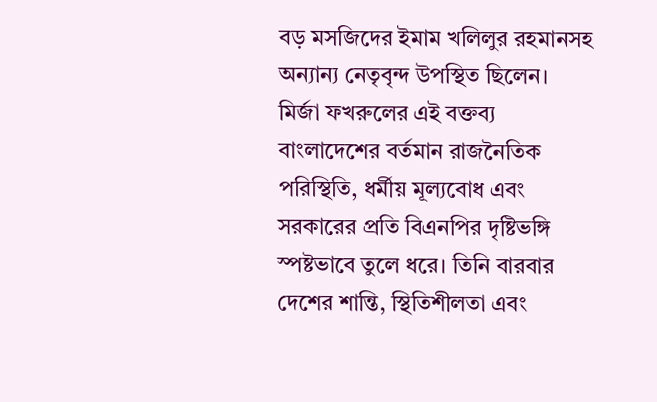বড় মসজিদের ইমাম খলিলুর রহমানসহ অন্যান্য নেতৃবৃন্দ উপস্থিত ছিলেন।
মির্জা ফখরুলের এই বক্তব্য বাংলাদেশের বর্তমান রাজনৈতিক পরিস্থিতি, ধর্মীয় মূল্যবোধ এবং সরকারের প্রতি বিএনপির দৃষ্টিভঙ্গি স্পষ্টভাবে তুলে ধরে। তিনি বারবার দেশের শান্তি, স্থিতিশীলতা এবং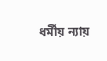ধর্মীয় ন্যায়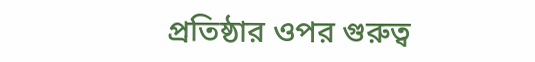প্রতিষ্ঠার ওপর গুরুত্ব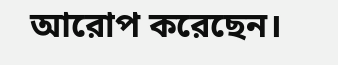আরোপ করেছেন।